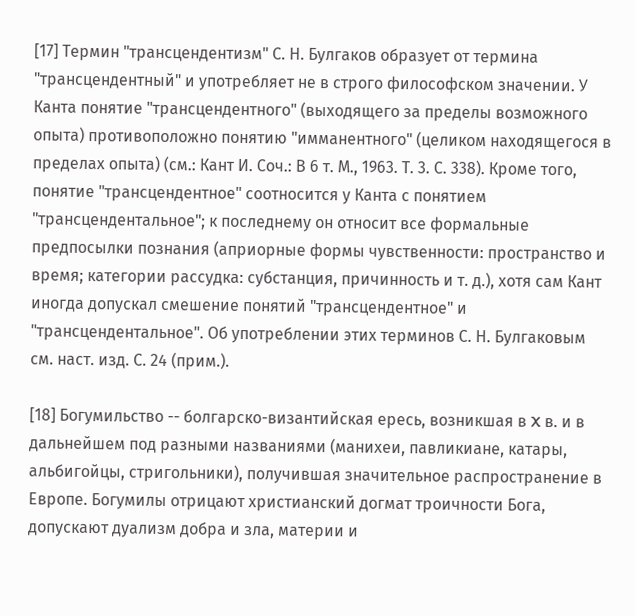[17] Термин "трансцендентизм" С. Н. Булгаков образует от термина "трансцендентный" и употребляет не в строго философском значении. У Канта понятие "трансцендентного" (выходящего за пределы возможного опыта) противоположно понятию "имманентного" (целиком находящегося в пределах опыта) (см.: Кант И. Соч.: В 6 т. М., 1963. Т. 3. С. 338). Кроме того, понятие "трансцендентное" соотносится у Канта с понятием "трансцендентальное"; к последнему он относит все формальные предпосылки познания (априорные формы чувственности: пространство и время; категории рассудка: субстанция, причинность и т. д.), хотя сам Кант иногда допускал смешение понятий "трансцендентное" и "трансцендентальное". Об употреблении этих терминов С. Н. Булгаковым см. наст. изд. С. 24 (прим.).

[18] Богумильство -- болгарско-византийская ересь, возникшая в X в. и в дальнейшем под разными названиями (манихеи, павликиане, катары, альбигойцы, стригольники), получившая значительное распространение в Европе. Богумилы отрицают христианский догмат троичности Бога, допускают дуализм добра и зла, материи и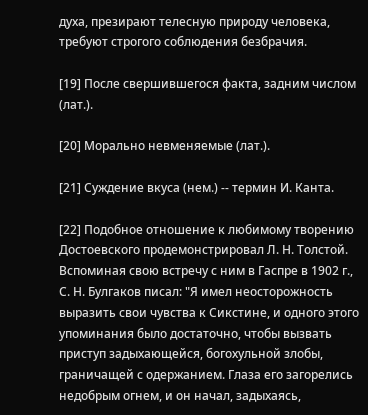духа, презирают телесную природу человека, требуют строгого соблюдения безбрачия.

[19] После свершившегося факта, задним числом (лат.).

[20] Морально невменяемые (лат.).

[21] Суждение вкуса (нем.) -- термин И. Канта.

[22] Подобное отношение к любимому творению Достоевского продемонстрировал Л. Н. Толстой. Вспоминая свою встречу с ним в Гаспре в 1902 г., С. Н. Булгаков писал: "Я имел неосторожность выразить свои чувства к Сикстине, и одного этого упоминания было достаточно, чтобы вызвать приступ задыхающейся, богохульной злобы, граничащей с одержанием. Глаза его загорелись недобрым огнем, и он начал, задыхаясь,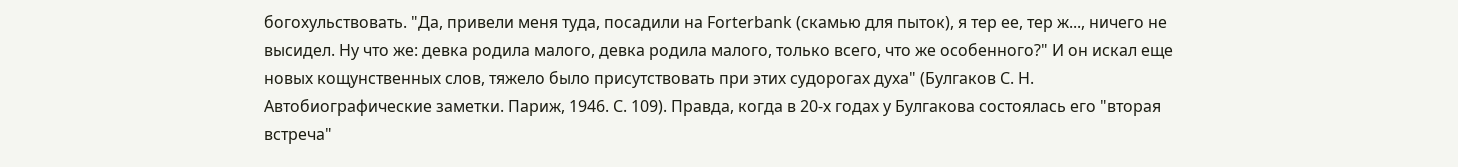богохульствовать. "Да, привели меня туда, посадили на Forterbank (скамью для пыток), я тер ее, тер ж..., ничего не высидел. Ну что же: девка родила малого, девка родила малого, только всего, что же особенного?" И он искал еще новых кощунственных слов, тяжело было присутствовать при этих судорогах духа" (Булгаков С. Н. Автобиографические заметки. Париж, 1946. С. 109). Правда, когда в 20-х годах у Булгакова состоялась его "вторая встреча"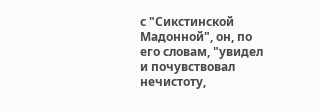с "Сикстинской Мадонной", он, по его словам, "увидел и почувствовал нечистоту,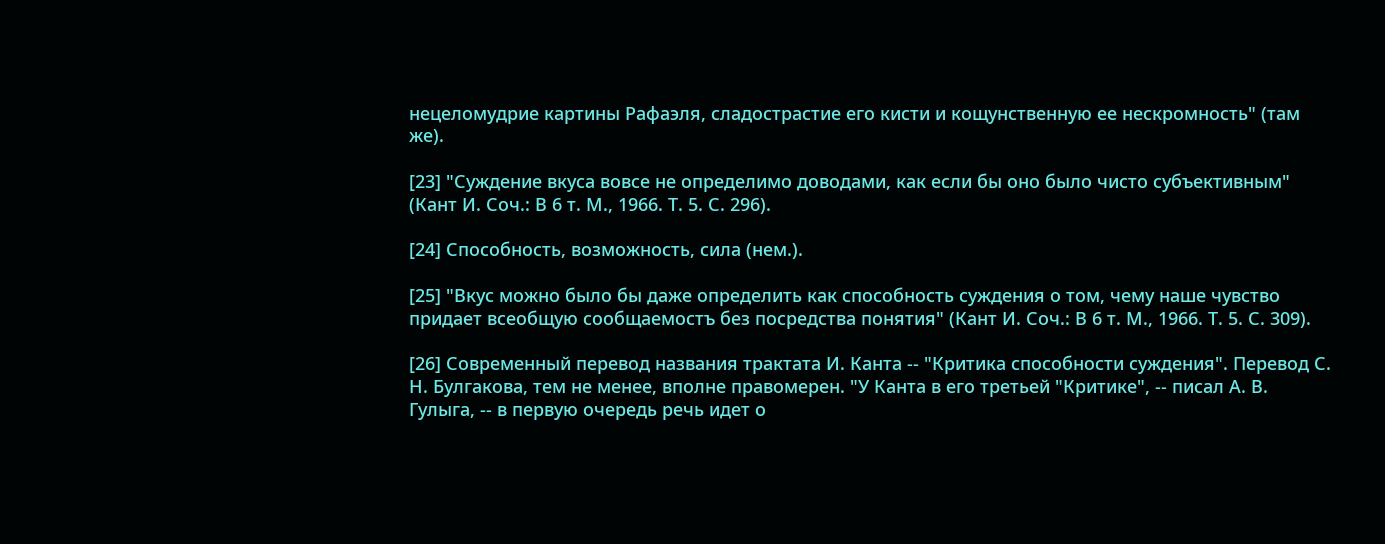нецеломудрие картины Рафаэля, сладострастие его кисти и кощунственную ее нескромность" (там же).

[23] "Суждение вкуса вовсе не определимо доводами, как если бы оно было чисто субъективным" (Кант И. Соч.: В 6 т. М., 1966. Т. 5. С. 296).

[24] Способность, возможность, сила (нем.).

[25] "Вкус можно было бы даже определить как способность суждения о том, чему наше чувство придает всеобщую сообщаемостъ без посредства понятия" (Кант И. Соч.: В 6 т. М., 1966. Т. 5. С. 309).

[26] Современный перевод названия трактата И. Канта -- "Критика способности суждения". Перевод С. Н. Булгакова, тем не менее, вполне правомерен. "У Канта в его третьей "Критике", -- писал А. В. Гулыга, -- в первую очередь речь идет о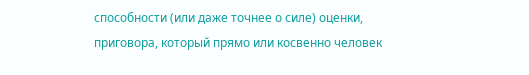способности (или даже точнее о силе) оценки, приговора, который прямо или косвенно человек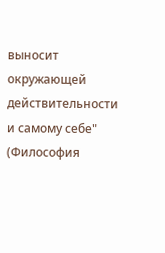выносит окружающей действительности и самому себе" (Философия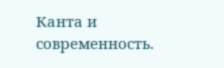Канта и современность.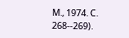М., 1974. С. 268--269).